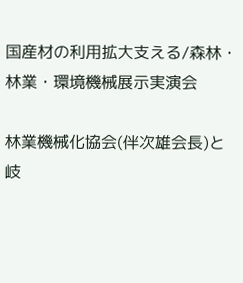国産材の利用拡大支える/森林・林業・環境機械展示実演会

林業機械化協会(伴次雄会長)と岐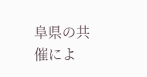阜県の共催によ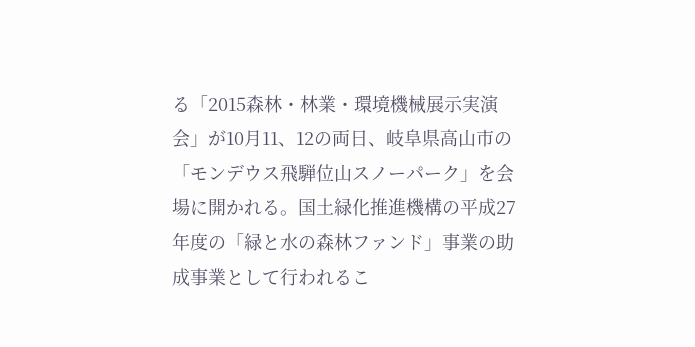る「2015森林・林業・環境機械展示実演会」が10月11、12の両日、岐阜県高山市の「モンデウス飛騨位山スノーパーク」を会場に開かれる。国土緑化推進機構の平成27年度の「緑と水の森林ファンド」事業の助成事業として行われるこ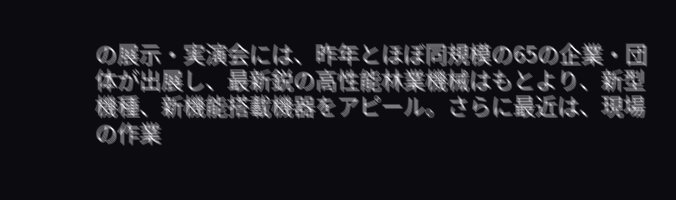の展示・実演会には、昨年とほぼ同規模の65の企業・団体が出展し、最新鋭の高性能林業機械はもとより、新型機種、新機能搭載機器をアピール。さらに最近は、現場の作業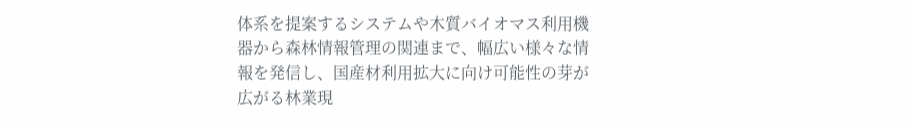体系を提案するシステムや木質バイオマス利用機器から森林情報管理の関連まで、幅広い様々な情報を発信し、国産材利用拡大に向け可能性の芽が広がる林業現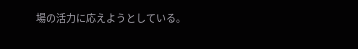場の活力に応えようとしている。